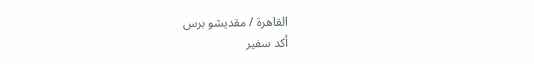القاهرة / مقديشو برس
أكد سفير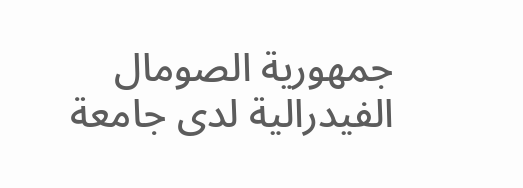جمهورية الصومال الفيدرالية لدى جامعة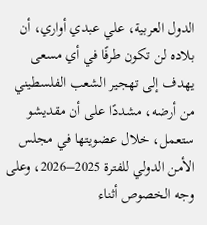الدول العربية، علي عبدي أواري، أن بلاده لن تكون طرفًا في أي مسعى يهدف إلى تهجير الشعب الفلسطيني من أرضه، مشددًا على أن مقديشو ستعمل، خلال عضويتها في مجلس الأمن الدولي للفترة 2025–2026، وعلى وجه الخصوص أثناء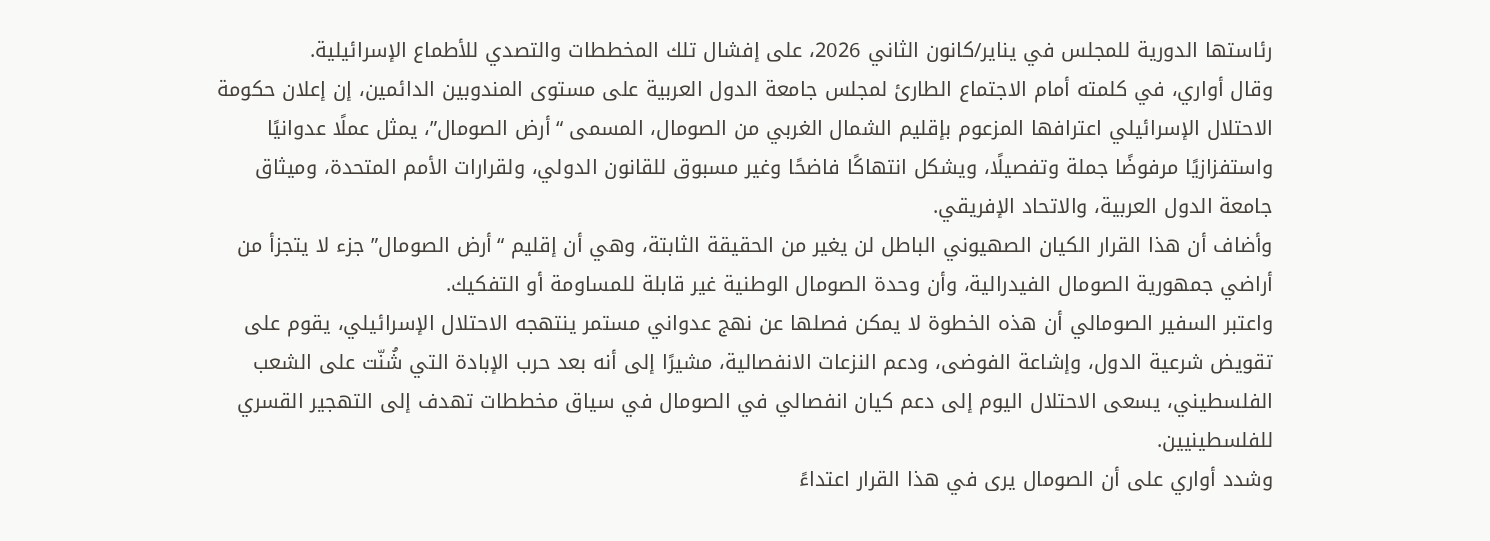رئاستها الدورية للمجلس في يناير/كانون الثاني 2026، على إفشال تلك المخططات والتصدي للأطماع الإسرائيلية.
وقال أواري، في كلمته أمام الاجتماع الطارئ لمجلس جامعة الدول العربية على مستوى المندوبين الدائمين، إن إعلان حكومة الاحتلال الإسرائيلي اعترافها المزعوم بإقليم الشمال الغربي من الصومال، المسمى “أرض الصومال”، يمثل عملًا عدوانيًا واستفزازيًا مرفوضًا جملة وتفصيلًا، ويشكل انتهاكًا فاضحًا وغير مسبوق للقانون الدولي، ولقرارات الأمم المتحدة، وميثاق جامعة الدول العربية، والاتحاد الإفريقي.
وأضاف أن هذا القرار الكيان الصهيوني الباطل لن يغير من الحقيقة الثابتة، وهي أن إقليم “أرض الصومال” جزء لا يتجزأ من أراضي جمهورية الصومال الفيدرالية، وأن وحدة الصومال الوطنية غير قابلة للمساومة أو التفكيك.
واعتبر السفير الصومالي أن هذه الخطوة لا يمكن فصلها عن نهج عدواني مستمر ينتهجه الاحتلال الإسرائيلي، يقوم على تقويض شرعية الدول، وإشاعة الفوضى، ودعم النزعات الانفصالية، مشيرًا إلى أنه بعد حرب الإبادة التي شُنّت على الشعب الفلسطيني، يسعى الاحتلال اليوم إلى دعم كيان انفصالي في الصومال في سياق مخططات تهدف إلى التهجير القسري للفلسطينيين.
وشدد أواري على أن الصومال يرى في هذا القرار اعتداءً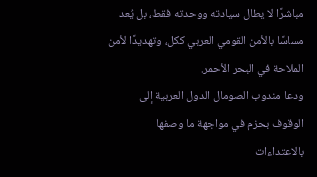مباشرًا لا يطال سيادته ووحدته فقط، بل يُعد مساسًا بالأمن القومي العربي ككل، وتهديدًا لأمن الملاحة في البحر الأحمر.
ودعا مندوب الصومال الدول العربية إلى الوقوف بحزم في مواجهة ما وصفها بالاعتداءات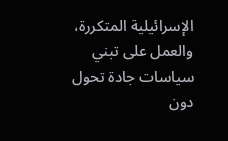الإسرائيلية المتكررة، والعمل على تبني سياسات جادة تحول دون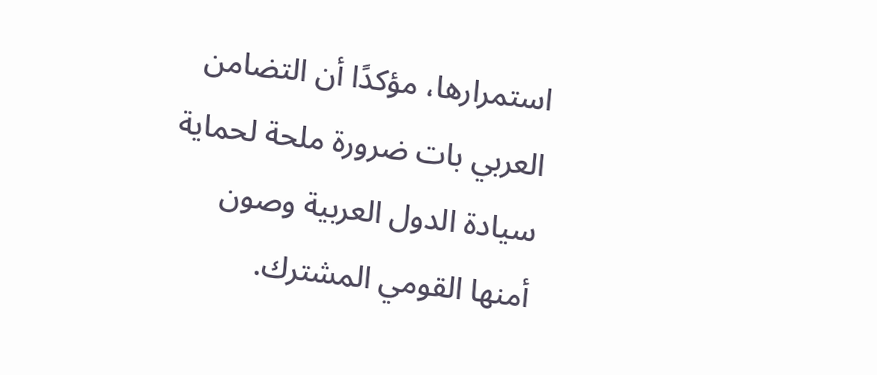استمرارها، مؤكدًا أن التضامن العربي بات ضرورة ملحة لحماية سيادة الدول العربية وصون أمنها القومي المشترك.